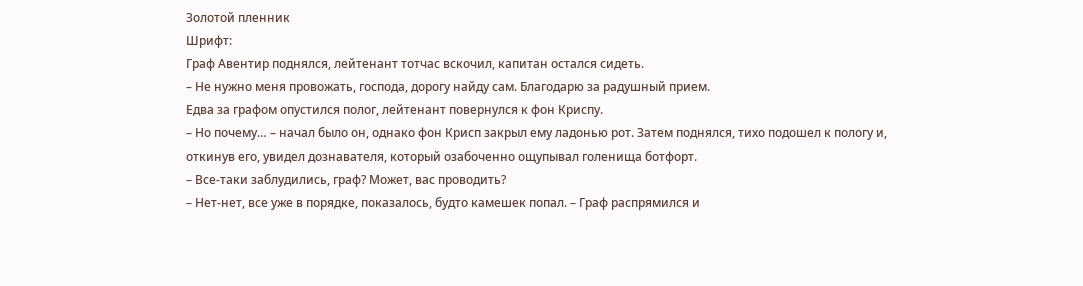Золотой пленник
Шрифт:
Граф Авентир поднялся, лейтенант тотчас вскочил, капитан остался сидеть.
– Не нужно меня провожать, господа, дорогу найду сам. Благодарю за радушный прием.
Едва за графом опустился полог, лейтенант повернулся к фон Криспу.
– Но почему… – начал было он, однако фон Крисп закрыл ему ладонью рот. Затем поднялся, тихо подошел к пологу и, откинув его, увидел дознавателя, который озабоченно ощупывал голенища ботфорт.
– Все-таки заблудились, граф? Может, вас проводить?
– Нет-нет, все уже в порядке, показалось, будто камешек попал. – Граф распрямился и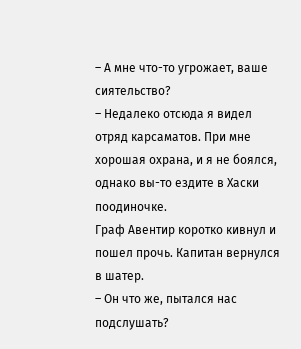– А мне что-то угрожает, ваше сиятельство?
– Недалеко отсюда я видел отряд карсаматов. При мне хорошая охрана, и я не боялся, однако вы-то ездите в Хаски поодиночке.
Граф Авентир коротко кивнул и пошел прочь. Капитан вернулся в шатер.
– Он что же, пытался нас подслушать?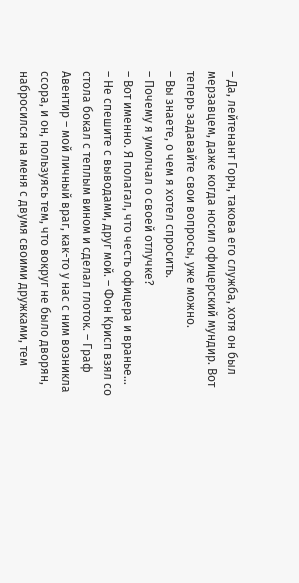– Да, лейтенант Горн, такова его служба, хотя он был мерзавцем, даже когда носил офицерский мундир. Вот теперь задавайте свои вопросы, уже можно.
– Вы знаете, о чем я хотел спросить.
– Почему я умолчал о своей отлучке?
– Вот именно. Я полагал, что честь офицера и вранье…
– Не спешите с выводами, друг мой. – Фон Крисп взял со стола бокал с теплым вином и сделал глоток. – Граф Авентир – мой личный враг, как-то у нас с ним возникла ссора, и он, пользуясь тем, что вокруг не было дворян, набросился на меня с двумя своими дружками, тем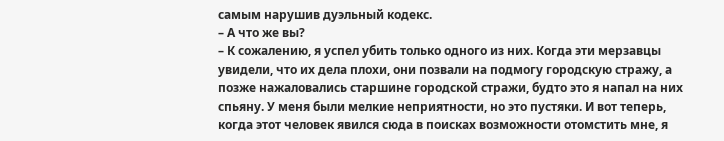самым нарушив дуэльный кодекс.
– А что же вы?
– К сожалению, я успел убить только одного из них. Когда эти мерзавцы увидели, что их дела плохи, они позвали на подмогу городскую стражу, а позже нажаловались старшине городской стражи, будто это я напал на них спьяну. У меня были мелкие неприятности, но это пустяки. И вот теперь, когда этот человек явился сюда в поисках возможности отомстить мне, я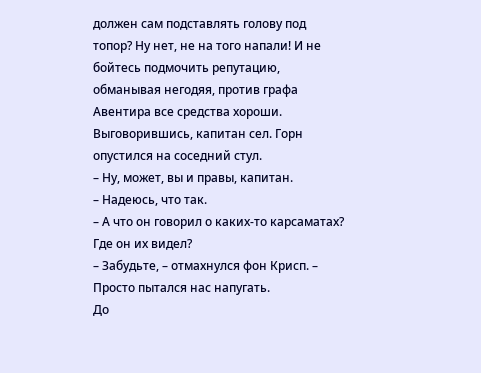должен сам подставлять голову под топор? Ну нет, не на того напали! И не бойтесь подмочить репутацию, обманывая негодяя, против графа Авентира все средства хороши.
Выговорившись, капитан сел. Горн опустился на соседний стул.
– Ну, может, вы и правы, капитан.
– Надеюсь, что так.
– А что он говорил о каких-то карсаматах? Где он их видел?
– Забудьте, – отмахнулся фон Крисп. – Просто пытался нас напугать.
До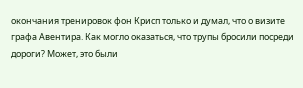окончания тренировок фон Крисп только и думал, что о визите графа Авентира. Как могло оказаться, что трупы бросили посреди дороги? Может, это были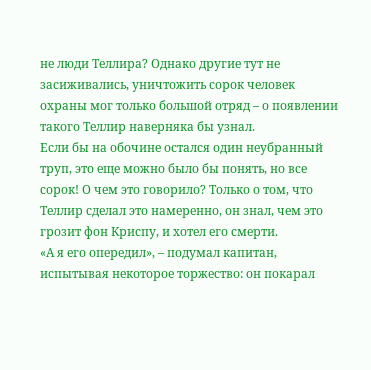не люди Теллира? Однако другие тут не засиживались, уничтожить сорок человек охраны мог только большой отряд – о появлении такого Теллир наверняка бы узнал.
Если бы на обочине остался один неубранный труп, это еще можно было бы понять, но все сорок! О чем это говорило? Только о том, что Теллир сделал это намеренно, он знал, чем это грозит фон Криспу, и хотел его смерти.
«А я его опередил», – подумал капитан, испытывая некоторое торжество: он покарал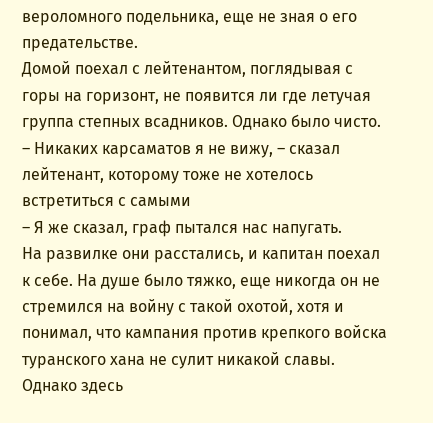вероломного подельника, еще не зная о его предательстве.
Домой поехал с лейтенантом, поглядывая с горы на горизонт, не появится ли где летучая группа степных всадников. Однако было чисто.
– Никаких карсаматов я не вижу, – сказал лейтенант, которому тоже не хотелось встретиться с самыми
– Я же сказал, граф пытался нас напугать.
На развилке они расстались, и капитан поехал к себе. На душе было тяжко, еще никогда он не стремился на войну с такой охотой, хотя и понимал, что кампания против крепкого войска туранского хана не сулит никакой славы. Однако здесь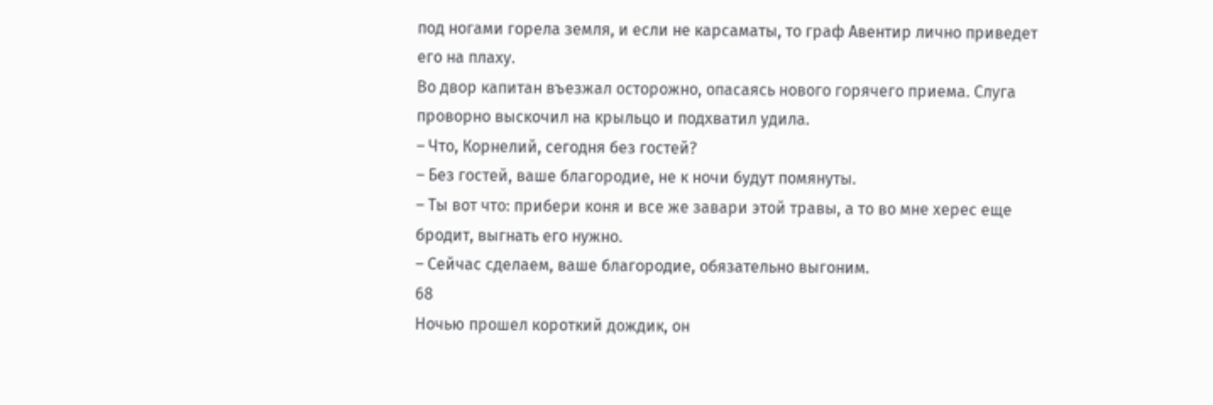под ногами горела земля, и если не карсаматы, то граф Авентир лично приведет его на плаху.
Во двор капитан въезжал осторожно, опасаясь нового горячего приема. Слуга проворно выскочил на крыльцо и подхватил удила.
– Что, Корнелий, сегодня без гостей?
– Без гостей, ваше благородие, не к ночи будут помянуты.
– Ты вот что: прибери коня и все же завари этой травы, а то во мне херес еще бродит, выгнать его нужно.
– Сейчас сделаем, ваше благородие, обязательно выгоним.
68
Ночью прошел короткий дождик, он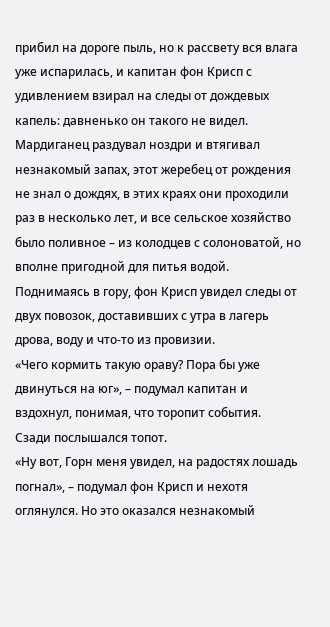прибил на дороге пыль, но к рассвету вся влага уже испарилась, и капитан фон Крисп с удивлением взирал на следы от дождевых капель: давненько он такого не видел. Мардиганец раздувал ноздри и втягивал незнакомый запах, этот жеребец от рождения не знал о дождях, в этих краях они проходили раз в несколько лет, и все сельское хозяйство было поливное – из колодцев с солоноватой, но вполне пригодной для питья водой.
Поднимаясь в гору, фон Крисп увидел следы от двух повозок, доставивших с утра в лагерь дрова, воду и что-то из провизии.
«Чего кормить такую ораву? Пора бы уже двинуться на юг», – подумал капитан и вздохнул, понимая, что торопит события.
Сзади послышался топот.
«Ну вот, Горн меня увидел, на радостях лошадь погнал», – подумал фон Крисп и нехотя оглянулся. Но это оказался незнакомый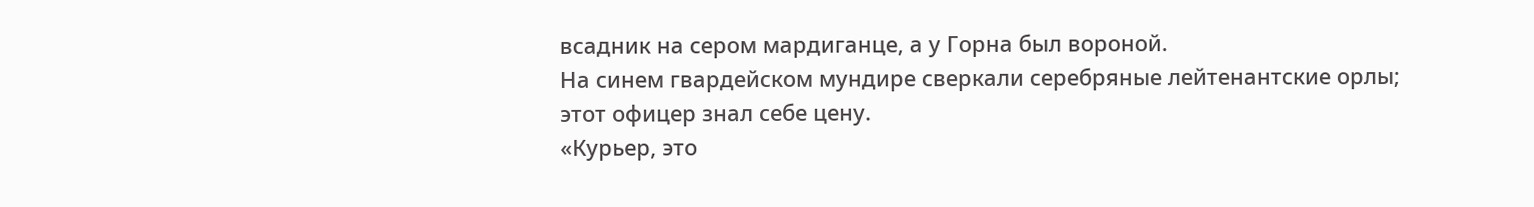всадник на сером мардиганце, а у Горна был вороной.
На синем гвардейском мундире сверкали серебряные лейтенантские орлы; этот офицер знал себе цену.
«Курьер, это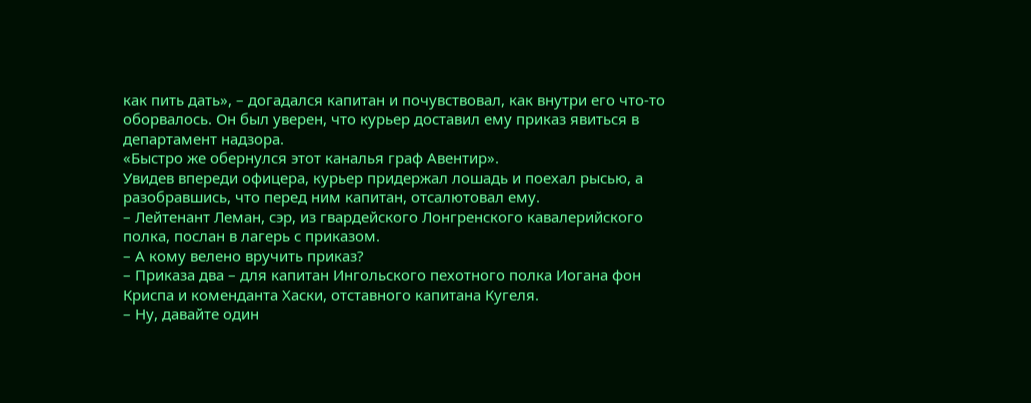как пить дать», – догадался капитан и почувствовал, как внутри его что-то оборвалось. Он был уверен, что курьер доставил ему приказ явиться в департамент надзора.
«Быстро же обернулся этот каналья граф Авентир».
Увидев впереди офицера, курьер придержал лошадь и поехал рысью, а разобравшись, что перед ним капитан, отсалютовал ему.
– Лейтенант Леман, сэр, из гвардейского Лонгренского кавалерийского полка, послан в лагерь с приказом.
– А кому велено вручить приказ?
– Приказа два – для капитан Ингольского пехотного полка Иогана фон Криспа и коменданта Хаски, отставного капитана Кугеля.
– Ну, давайте один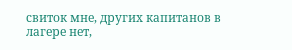свиток мне, других капитанов в лагере нет,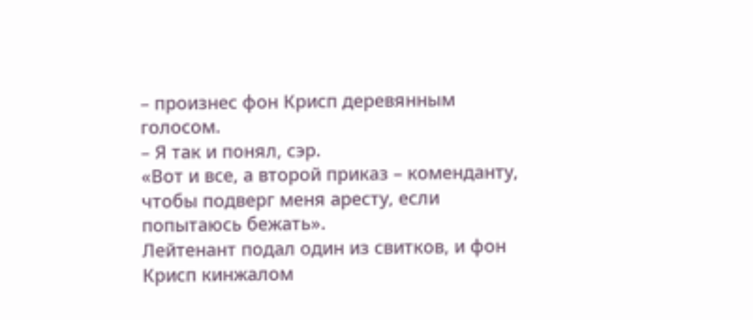– произнес фон Крисп деревянным голосом.
– Я так и понял, сэр.
«Вот и все, а второй приказ – коменданту, чтобы подверг меня аресту, если попытаюсь бежать».
Лейтенант подал один из свитков, и фон Крисп кинжалом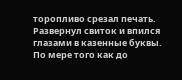торопливо срезал печать. Развернул свиток и впился глазами в казенные буквы. По мере того как до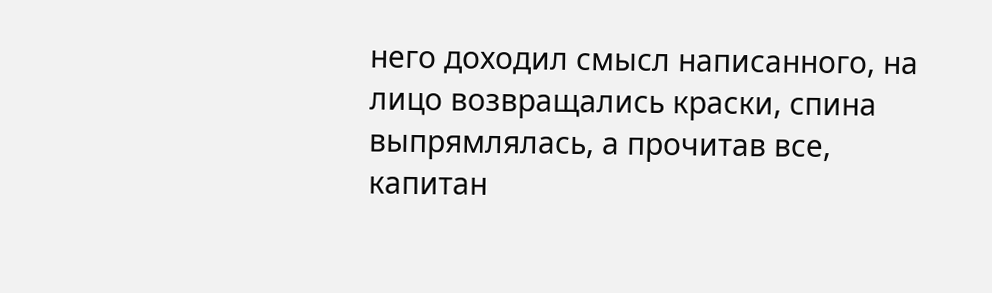него доходил смысл написанного, на лицо возвращались краски, спина выпрямлялась, а прочитав все, капитан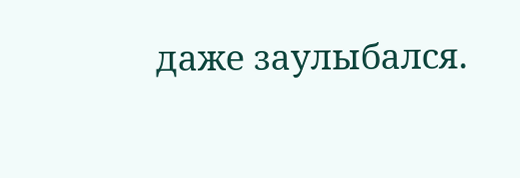даже заулыбался.